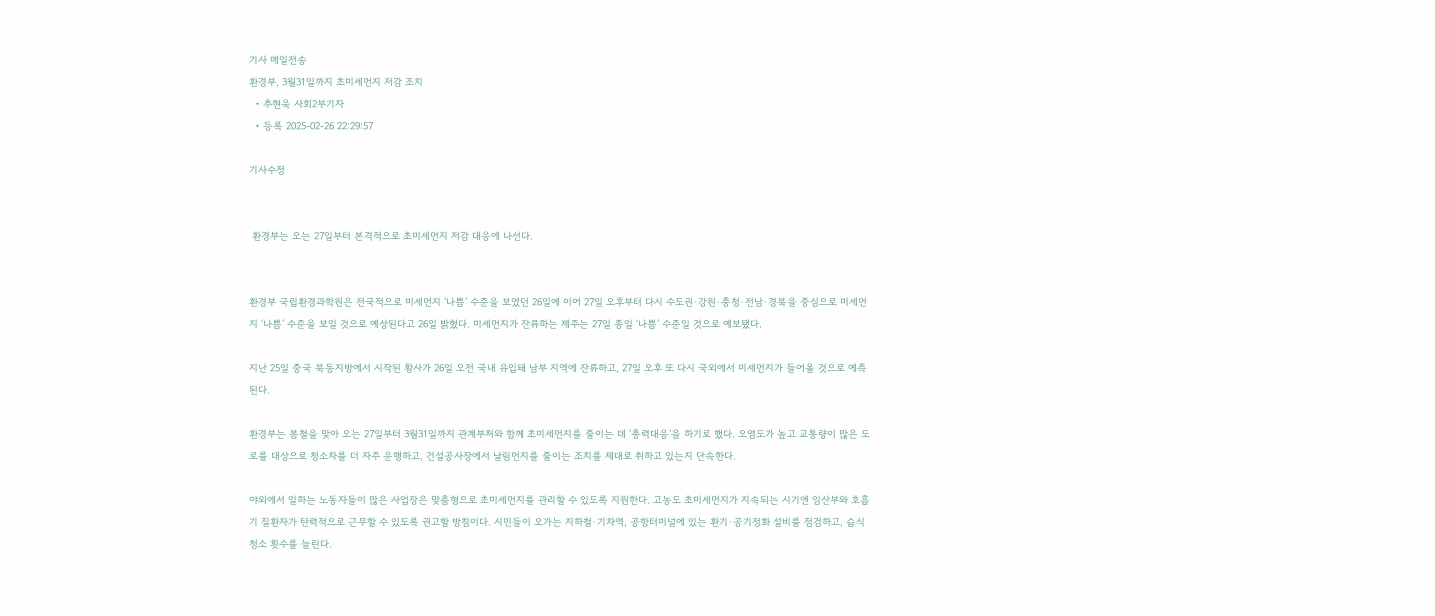기사 메일전송
환경부, 3월31일까지 초미세먼지 저감 조치
  • 추현욱 사회2부기자
  • 등록 2025-02-26 22:29:57

기사수정


 환경부는 오는 27일부터 본격적으로 초미세먼지 저감 대응에 나선다.


환경부 국립환경과학원은 전국적으로 미세먼지 ‘나쁨’ 수준을 보였던 26일에 이어 27일 오후부터 다시 수도권·강원·충청·전남·경북을 중심으로 미세먼지 ‘나쁨’ 수준을 보일 것으로 예상된다고 26일 밝혔다. 미세먼지가 잔류하는 제주는 27일 종일 ‘나쁨’ 수준일 것으로 예보됐다.

지난 25일 중국 북동지방에서 시작된 황사가 26일 오전 국내 유입돼 남부 지역에 잔류하고, 27일 오후 또 다시 국외에서 미세먼지가 들어올 것으로 예측된다.

환경부는 봄철을 맞아 오는 27일부터 3월31일까지 관계부처와 함께 초미세먼지를 줄이는 데 ‘총력대응’을 하기로 했다. 오염도가 높고 교통량이 많은 도로를 대상으로 청소차를 더 자주 운행하고, 건설공사장에서 날림먼지를 줄이는 조치를 제대로 취하고 있는지 단속한다.

야외에서 일하는 노동자들이 많은 사업장은 맞춤형으로 초미세먼지를 관리할 수 있도록 지원한다. 고농도 초미세먼지가 지속되는 시기엔 임산부와 호흡기 질환자가 탄력적으로 근무할 수 있도록 권고할 방침이다. 시민들이 오가는 지하철·기차역, 공항터미널에 있는 환기·공기정화 설비를 점검하고, 습식청소 횟수를 늘린다.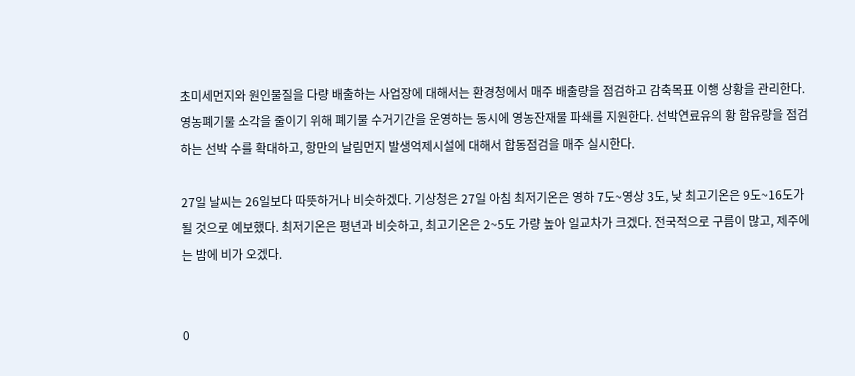초미세먼지와 원인물질을 다량 배출하는 사업장에 대해서는 환경청에서 매주 배출량을 점검하고 감축목표 이행 상황을 관리한다. 영농폐기물 소각을 줄이기 위해 폐기물 수거기간을 운영하는 동시에 영농잔재물 파쇄를 지원한다. 선박연료유의 황 함유량을 점검하는 선박 수를 확대하고, 항만의 날림먼지 발생억제시설에 대해서 합동점검을 매주 실시한다.

27일 날씨는 26일보다 따뜻하거나 비슷하겠다. 기상청은 27일 아침 최저기온은 영하 7도~영상 3도, 낮 최고기온은 9도~16도가 될 것으로 예보했다. 최저기온은 평년과 비슷하고, 최고기온은 2~5도 가량 높아 일교차가 크겠다. 전국적으로 구름이 많고, 제주에는 밤에 비가 오겠다.


0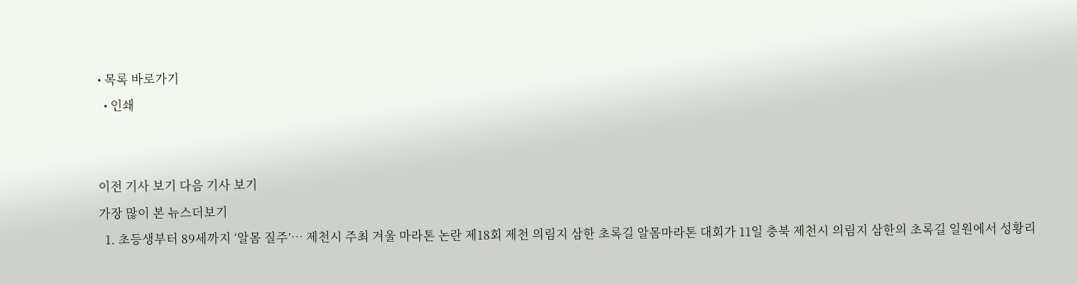• 목록 바로가기
  • 인쇄


이전 기사 보기 다음 기사 보기
가장 많이 본 뉴스더보기
  1. 초등생부터 89세까지 ‘알몸 질주’… 제천시 주최 겨울 마라톤 논란 제18회 제천 의림지 삼한 초록길 알몸마라톤 대회가 11일 충북 제천시 의림지 삼한의 초록길 일원에서 성황리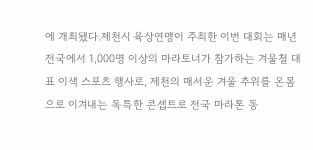에 개최됐다.제천시 육상연맹이 주최한 이번 대회는 매년 전국에서 1,000명 이상의 마라토너가 참가하는 겨울철 대표 이색 스포츠 행사로, 제천의 매서운 겨울 추위를 온몸으로 이겨내는 독특한 콘셉트로 전국 마라톤 동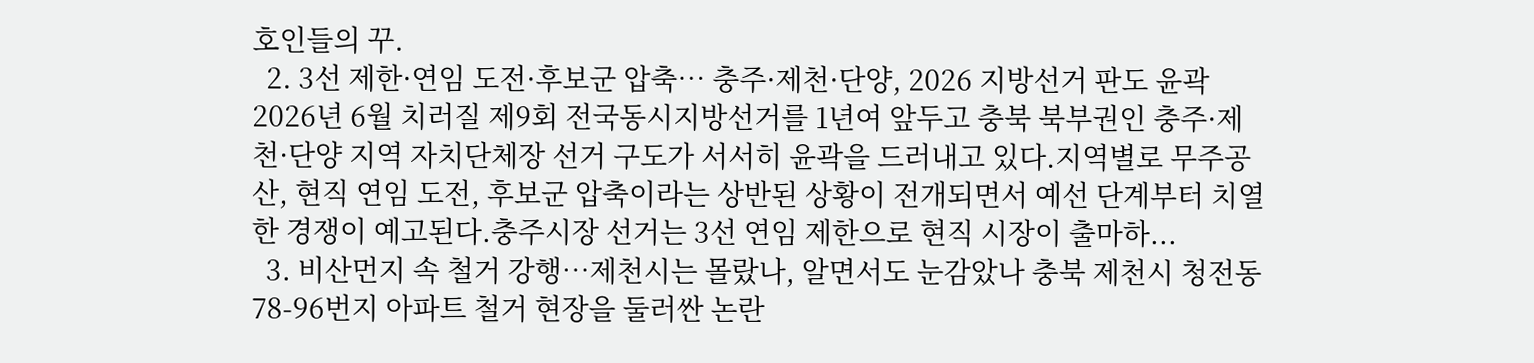호인들의 꾸.
  2. 3선 제한·연임 도전·후보군 압축… 충주·제천·단양, 2026 지방선거 판도 윤곽 2026년 6월 치러질 제9회 전국동시지방선거를 1년여 앞두고 충북 북부권인 충주·제천·단양 지역 자치단체장 선거 구도가 서서히 윤곽을 드러내고 있다.지역별로 무주공산, 현직 연임 도전, 후보군 압축이라는 상반된 상황이 전개되면서 예선 단계부터 치열한 경쟁이 예고된다.충주시장 선거는 3선 연임 제한으로 현직 시장이 출마하...
  3. 비산먼지 속 철거 강행…제천시는 몰랐나, 알면서도 눈감았나 충북 제천시 청전동 78-96번지 아파트 철거 현장을 둘러싼 논란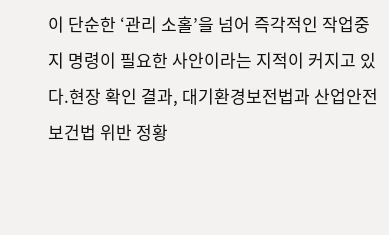이 단순한 ‘관리 소홀’을 넘어 즉각적인 작업중지 명령이 필요한 사안이라는 지적이 커지고 있다.현장 확인 결과, 대기환경보전법과 산업안전보건법 위반 정황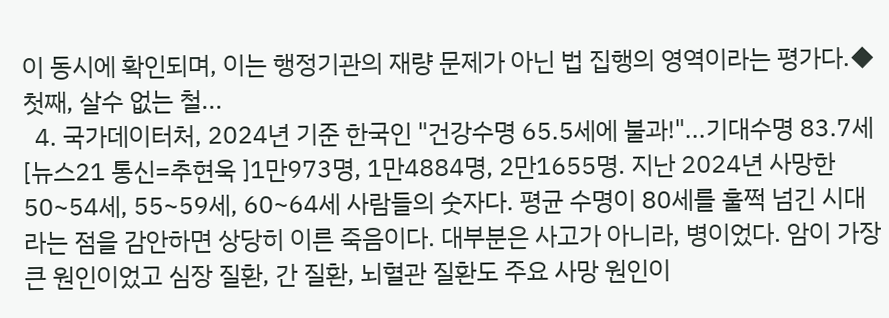이 동시에 확인되며, 이는 행정기관의 재량 문제가 아닌 법 집행의 영역이라는 평가다.◆첫째, 살수 없는 철...
  4. 국가데이터처, 2024년 기준 한국인 "건강수명 65.5세에 불과!"...기대수명 83.7세 [뉴스21 통신=추현욱 ]1만973명, 1만4884명, 2만1655명. 지난 2024년 사망한 50~54세, 55~59세, 60~64세 사람들의 숫자다. 평균 수명이 80세를 훌쩍 넘긴 시대라는 점을 감안하면 상당히 이른 죽음이다. 대부분은 사고가 아니라, 병이었다. 암이 가장 큰 원인이었고 심장 질환, 간 질환, 뇌혈관 질환도 주요 사망 원인이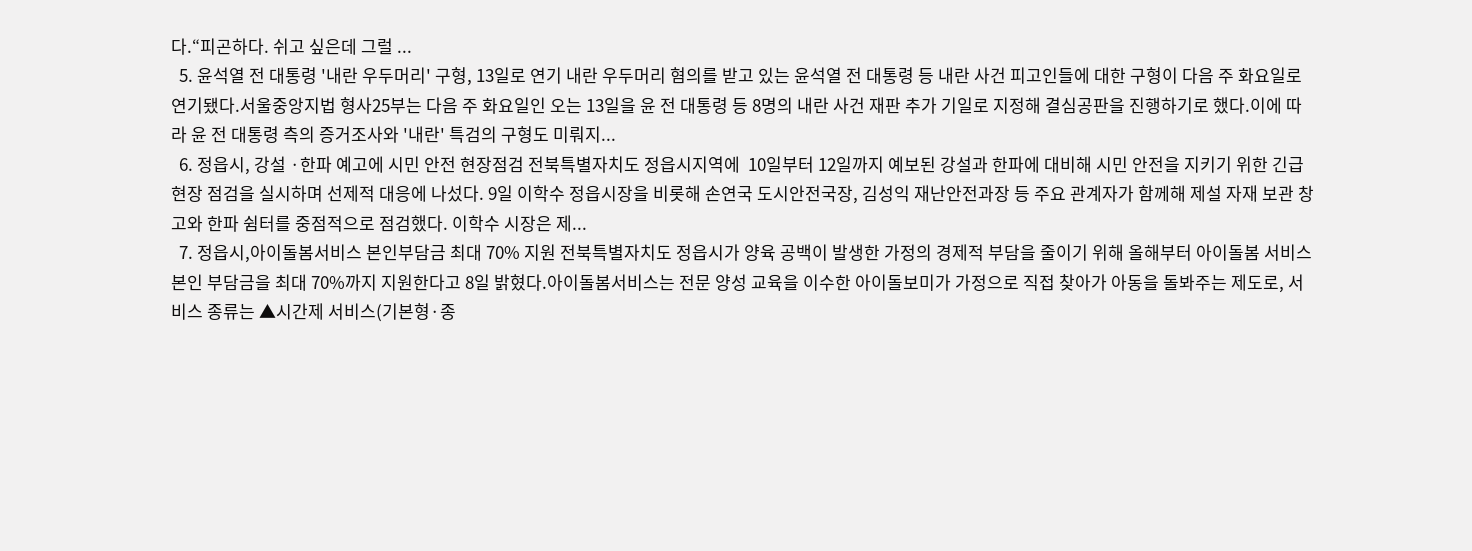다.“피곤하다. 쉬고 싶은데 그럴 ...
  5. 윤석열 전 대통령 '내란 우두머리' 구형, 13일로 연기 내란 우두머리 혐의를 받고 있는 윤석열 전 대통령 등 내란 사건 피고인들에 대한 구형이 다음 주 화요일로 연기됐다.서울중앙지법 형사25부는 다음 주 화요일인 오는 13일을 윤 전 대통령 등 8명의 내란 사건 재판 추가 기일로 지정해 결심공판을 진행하기로 했다.이에 따라 윤 전 대통령 측의 증거조사와 '내란' 특검의 구형도 미뤄지...
  6. 정읍시, 강설 ·한파 예고에 시민 안전 현장점검 전북특별자치도 정읍시지역에  10일부터 12일까지 예보된 강설과 한파에 대비해 시민 안전을 지키기 위한 긴급 현장 점검을 실시하며 선제적 대응에 나섰다. 9일 이학수 정읍시장을 비롯해 손연국 도시안전국장, 김성익 재난안전과장 등 주요 관계자가 함께해 제설 자재 보관 창고와 한파 쉼터를 중점적으로 점검했다. 이학수 시장은 제...
  7. 정읍시,아이돌봄서비스 본인부담금 최대 70% 지원 전북특별자치도 정읍시가 양육 공백이 발생한 가정의 경제적 부담을 줄이기 위해 올해부터 아이돌봄 서비스 본인 부담금을 최대 70%까지 지원한다고 8일 밝혔다.아이돌봄서비스는 전문 양성 교육을 이수한 아이돌보미가 가정으로 직접 찾아가 아동을 돌봐주는 제도로, 서비스 종류는 ▲시간제 서비스(기본형·종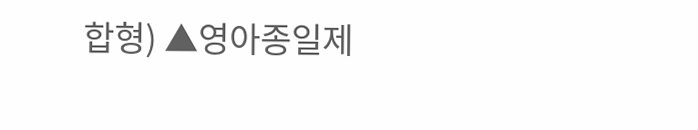합형) ▲영아종일제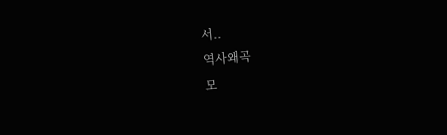서..
역사왜곡
모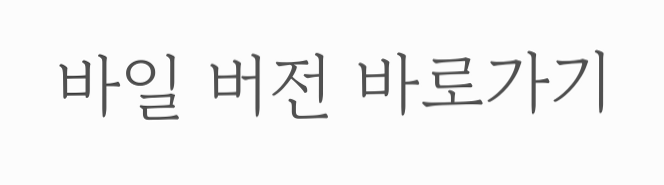바일 버전 바로가기